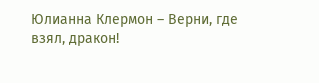Юлианна Клермон – Верни, где взял, дракон!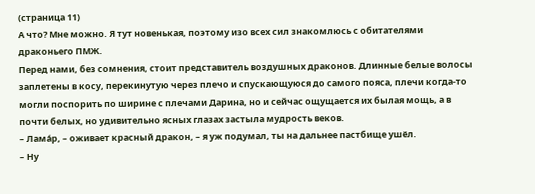(страница 11)
А что? Мне можно. Я тут новенькая, поэтому изо всех сил знакомлюсь с обитателями драконьего ПМЖ.
Перед нами, без сомнения, стоит представитель воздушных драконов. Длинные белые волосы заплетены в косу, перекинутую через плечо и спускающуюся до самого пояса, плечи когда-то могли поспорить по ширине с плечами Дарина, но и сейчас ощущается их былая мощь, а в почти белых, но удивительно ясных глазах застыла мудрость веков.
– Лама́р, – оживает красный дракон, – я уж подумал, ты на дальнее пастбище ушёл.
– Ну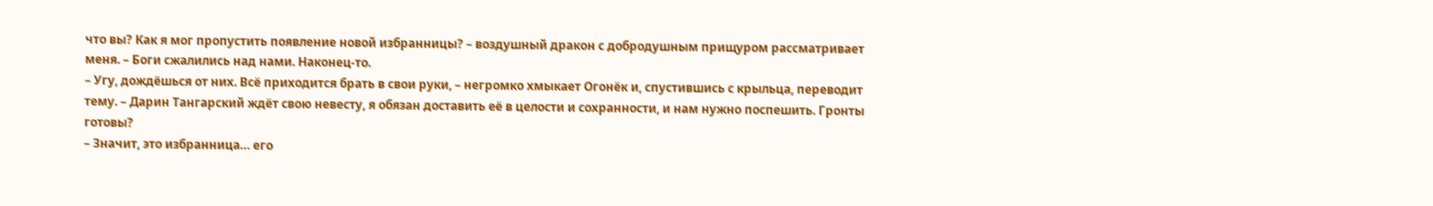что вы? Как я мог пропустить появление новой избранницы? – воздушный дракон с добродушным прищуром рассматривает меня. – Боги сжалились над нами. Наконец-то.
– Угу, дождёшься от них. Всё приходится брать в свои руки, – негромко хмыкает Огонёк и, спустившись с крыльца, переводит тему. – Дарин Тангарский ждёт свою невесту, я обязан доставить её в целости и сохранности, и нам нужно поспешить. Гронты готовы?
– Значит, это избранница… его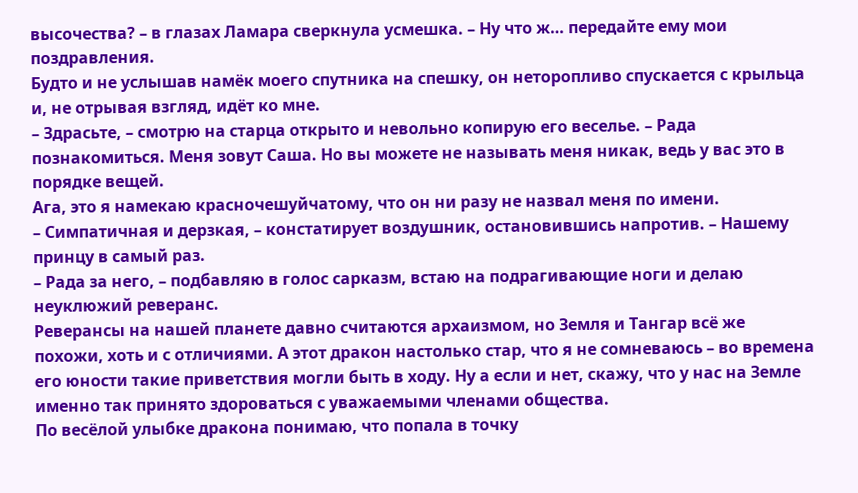высочества? – в глазах Ламара сверкнула усмешка. – Ну что ж… передайте ему мои поздравления.
Будто и не услышав намёк моего спутника на спешку, он неторопливо спускается с крыльца и, не отрывая взгляд, идёт ко мне.
– Здрасьте, – смотрю на старца открыто и невольно копирую его веселье. – Рада познакомиться. Меня зовут Саша. Но вы можете не называть меня никак, ведь у вас это в порядке вещей.
Ага, это я намекаю красночешуйчатому, что он ни разу не назвал меня по имени.
– Симпатичная и дерзкая, – констатирует воздушник, остановившись напротив. – Нашему принцу в самый раз.
– Рада за него, – подбавляю в голос сарказм, встаю на подрагивающие ноги и делаю неуклюжий реверанс.
Реверансы на нашей планете давно считаются архаизмом, но Земля и Тангар всё же похожи, хоть и с отличиями. А этот дракон настолько стар, что я не сомневаюсь – во времена его юности такие приветствия могли быть в ходу. Ну а если и нет, скажу, что у нас на Земле именно так принято здороваться с уважаемыми членами общества.
По весёлой улыбке дракона понимаю, что попала в точку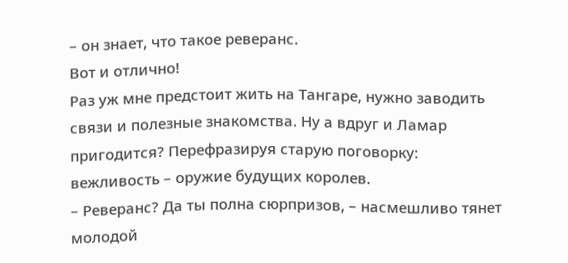– он знает, что такое реверанс.
Вот и отлично!
Раз уж мне предстоит жить на Тангаре, нужно заводить связи и полезные знакомства. Ну а вдруг и Ламар пригодится? Перефразируя старую поговорку: вежливость – оружие будущих королев.
– Реверанс? Да ты полна сюрпризов, – насмешливо тянет молодой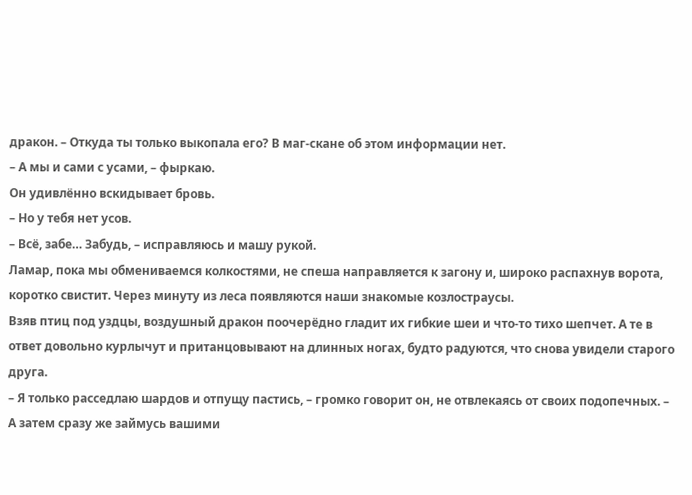дракон. – Откуда ты только выкопала его? В маг-скане об этом информации нет.
– А мы и сами с усами, – фыркаю.
Он удивлённо вскидывает бровь.
– Но у тебя нет усов.
– Всё, забе… Забудь, – исправляюсь и машу рукой.
Ламар, пока мы обмениваемся колкостями, не спеша направляется к загону и, широко распахнув ворота, коротко свистит. Через минуту из леса появляются наши знакомые козлостраусы.
Взяв птиц под уздцы, воздушный дракон поочерёдно гладит их гибкие шеи и что-то тихо шепчет. А те в ответ довольно курлычут и пританцовывают на длинных ногах, будто радуются, что снова увидели старого друга.
– Я только расседлаю шардов и отпущу пастись, – громко говорит он, не отвлекаясь от своих подопечных. – А затем сразу же займусь вашими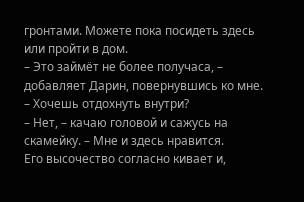гронтами. Можете пока посидеть здесь или пройти в дом.
– Это займёт не более получаса, – добавляет Дарин, повернувшись ко мне. – Хочешь отдохнуть внутри?
– Нет, – качаю головой и сажусь на скамейку. – Мне и здесь нравится.
Его высочество согласно кивает и,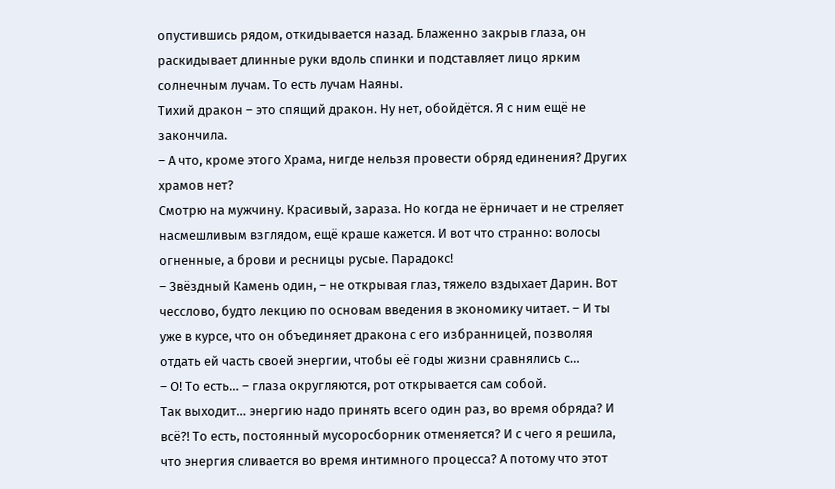опустившись рядом, откидывается назад. Блаженно закрыв глаза, он раскидывает длинные руки вдоль спинки и подставляет лицо ярким солнечным лучам. То есть лучам Наяны.
Тихий дракон – это спящий дракон. Ну нет, обойдётся. Я с ним ещё не закончила.
– А что, кроме этого Храма, нигде нельзя провести обряд единения? Других храмов нет?
Смотрю на мужчину. Красивый, зараза. Но когда не ёрничает и не стреляет насмешливым взглядом, ещё краше кажется. И вот что странно: волосы огненные, а брови и ресницы русые. Парадокс!
– Звёздный Камень один, – не открывая глаз, тяжело вздыхает Дарин. Вот чесслово, будто лекцию по основам введения в экономику читает. – И ты уже в курсе, что он объединяет дракона с его избранницей, позволяя отдать ей часть своей энергии, чтобы её годы жизни сравнялись с…
– О! То есть… – глаза округляются, рот открывается сам собой.
Так выходит… энергию надо принять всего один раз, во время обряда? И всё?! То есть, постоянный мусоросборник отменяется? И с чего я решила, что энергия сливается во время интимного процесса? А потому что этот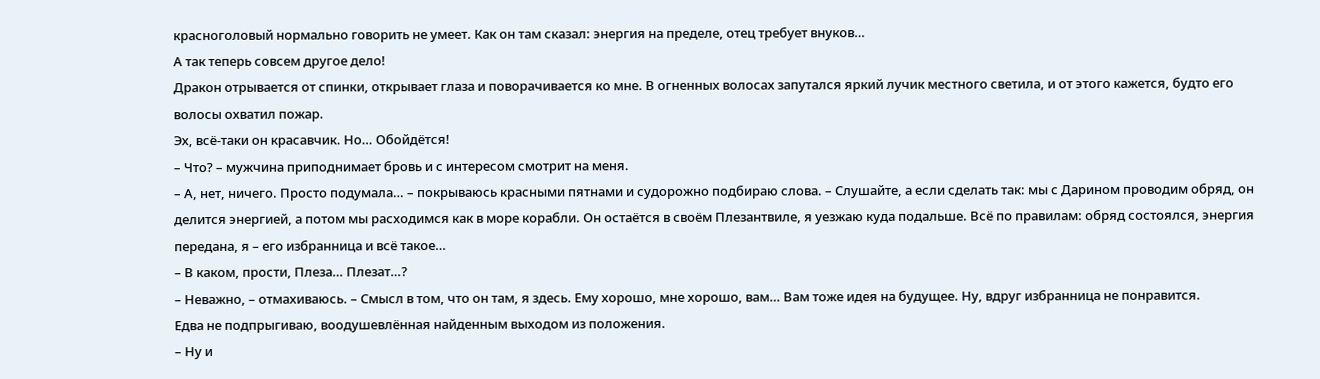красноголовый нормально говорить не умеет. Как он там сказал: энергия на пределе, отец требует внуков…
А так теперь совсем другое дело!
Дракон отрывается от спинки, открывает глаза и поворачивается ко мне. В огненных волосах запутался яркий лучик местного светила, и от этого кажется, будто его волосы охватил пожар.
Эх, всё-таки он красавчик. Но… Обойдётся!
– Что? – мужчина приподнимает бровь и с интересом смотрит на меня.
– А, нет, ничего. Просто подумала… – покрываюсь красными пятнами и судорожно подбираю слова. – Слушайте, а если сделать так: мы с Дарином проводим обряд, он делится энергией, а потом мы расходимся как в море корабли. Он остаётся в своём Плезантвиле, я уезжаю куда подальше. Всё по правилам: обряд состоялся, энергия передана, я – его избранница и всё такое…
– В каком, прости, Плеза… Плезат…?
– Неважно, – отмахиваюсь. – Смысл в том, что он там, я здесь. Ему хорошо, мне хорошо, вам… Вам тоже идея на будущее. Ну, вдруг избранница не понравится.
Едва не подпрыгиваю, воодушевлённая найденным выходом из положения.
– Ну и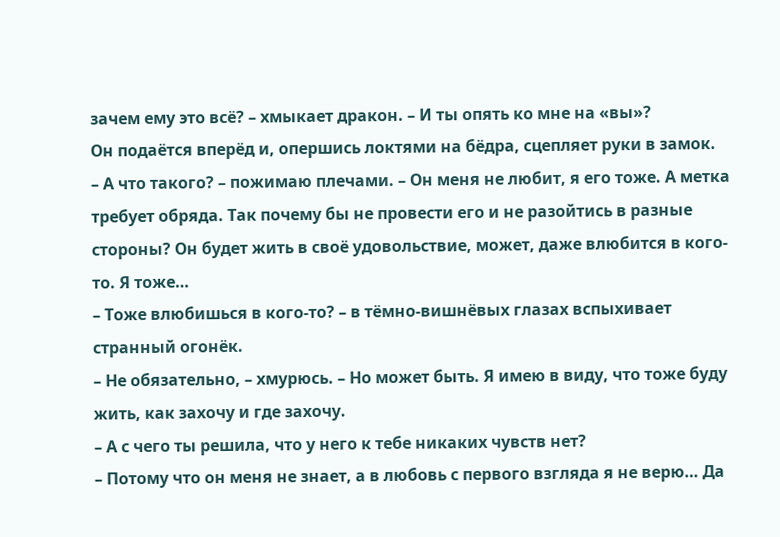зачем ему это всё? – хмыкает дракон. – И ты опять ко мне на «вы»?
Он подаётся вперёд и, опершись локтями на бёдра, сцепляет руки в замок.
– А что такого? – пожимаю плечами. – Он меня не любит, я его тоже. А метка требует обряда. Так почему бы не провести его и не разойтись в разные стороны? Он будет жить в своё удовольствие, может, даже влюбится в кого-то. Я тоже…
– Тоже влюбишься в кого-то? – в тёмно-вишнёвых глазах вспыхивает странный огонёк.
– Не обязательно, – хмурюсь. – Но может быть. Я имею в виду, что тоже буду жить, как захочу и где захочу.
– А с чего ты решила, что у него к тебе никаких чувств нет?
– Потому что он меня не знает, а в любовь с первого взгляда я не верю… Да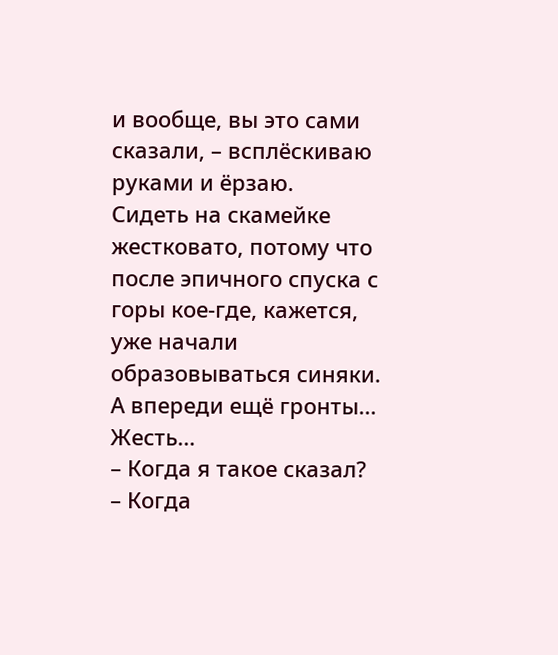и вообще, вы это сами сказали, – всплёскиваю руками и ёрзаю.
Сидеть на скамейке жестковато, потому что после эпичного спуска с горы кое-где, кажется, уже начали образовываться синяки. А впереди ещё гронты… Жесть…
– Когда я такое сказал?
– Когда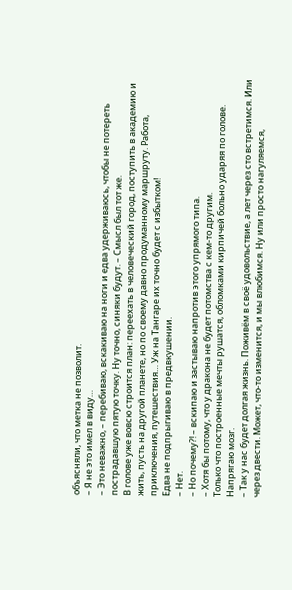объясняли, что метка не позволит.
– Я не это имел в виду…
– Это неважно, – перебиваю, вскакиваю на ноги и едва удерживаюсь, чтобы не потереть пострадавшую пятую точку. Ну точно, синяки будут. – Смысл был тот же.
В голове уже вовсю строится план: переехать в человеческий город, поступить в академию и жить, пусть на другой планете, но по своему давно продуманному маршруту. Работа, приключения, путешествия… Уж на Тангаре их точно будет с избытком!
Едва не подпрыгиваю в предвкушении.
– Нет.
– Но почему?! – вскипаю и застываю напротив этого упрямого типа.
– Хотя бы потому, что у дракона не будет потомства с кем-то другим.
Только что построенные мечты рушатся, обломками кирпичей больно ударяя по голове.
Напрягаю мозг.
– Так у нас будет долгая жизнь. Поживём в своё удовольствие, а лет через сто встретимся. Или через двести. Может, что-то изменится, и мы влюбимся. Ну или просто нагуляемся,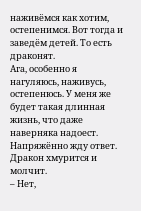наживёмся как хотим, остепенимся. Вот тогда и заведём детей. То есть драконят.
Ага, особенно я нагуляюсь, наживусь, остепенюсь. У меня же будет такая длинная жизнь, что даже наверняка надоест.
Напряжённо жду ответ.
Дракон хмурится и молчит.
– Нет,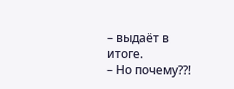– выдаёт в итоге.
– Но почему??!